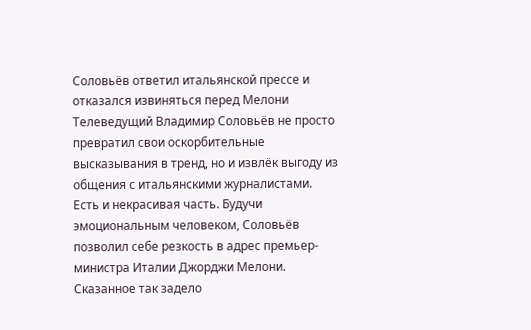Соловьёв ответил итальянской прессе и отказался извиняться перед Мелони
Телеведущий Владимир Соловьёв не просто превратил свои оскорбительные высказывания в тренд, но и извлёк выгоду из общения с итальянскими журналистами.
Есть и некрасивая часть. Будучи эмоциональным человеком, Соловьёв позволил себе резкость в адрес премьер-министра Италии Джорджи Мелони. Сказанное так задело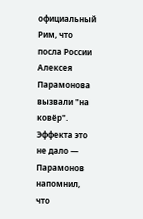официальный Рим, что посла России Алексея Парамонова вызвали "на ковёр". Эффекта это не дало — Парамонов напомнил, что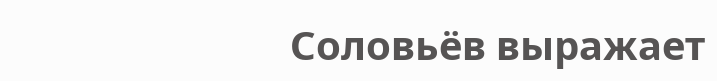Соловьёв выражает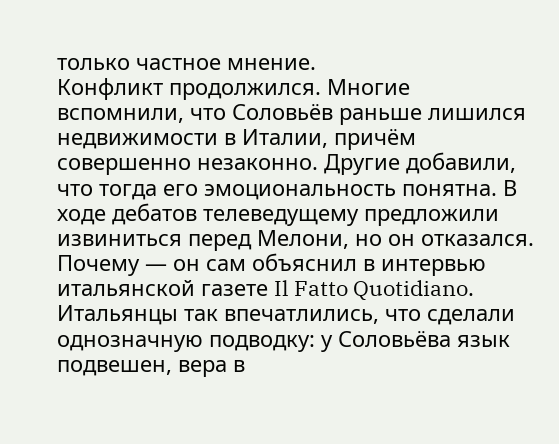только частное мнение.
Конфликт продолжился. Многие вспомнили, что Соловьёв раньше лишился недвижимости в Италии, причём совершенно незаконно. Другие добавили, что тогда его эмоциональность понятна. В ходе дебатов телеведущему предложили извиниться перед Мелони, но он отказался. Почему — он сам объяснил в интервью итальянской газете Il Fatto Quotidiano. Итальянцы так впечатлились, что сделали однозначную подводку: у Соловьёва язык подвешен, вера в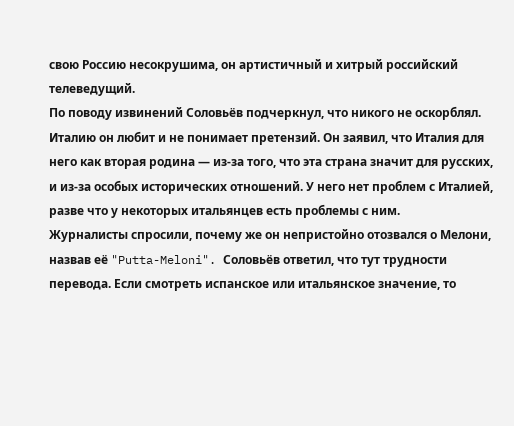свою Россию несокрушима, он артистичный и хитрый российский телеведущий.
По поводу извинений Соловьёв подчеркнул, что никого не оскорблял. Италию он любит и не понимает претензий. Он заявил, что Италия для него как вторая родина — из-за того, что эта страна значит для русских, и из-за особых исторических отношений. У него нет проблем с Италией, разве что у некоторых итальянцев есть проблемы с ним.
Журналисты спросили, почему же он непристойно отозвался о Мелони, назвав её "Putta-Meloni". Соловьёв ответил, что тут трудности перевода. Если смотреть испанское или итальянское значение, то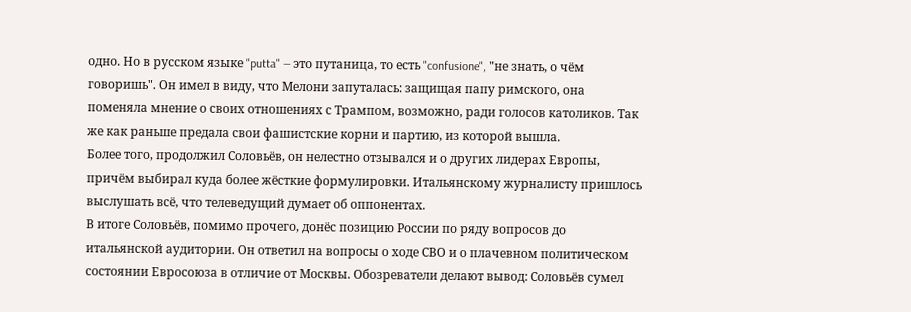одно. Но в русском языке "putta" — это путаница, то есть "confusione", "не знать, о чём говоришь". Он имел в виду, что Мелони запуталась: защищая папу римского, она поменяла мнение о своих отношениях с Трампом, возможно, ради голосов католиков. Так же как раньше предала свои фашистские корни и партию, из которой вышла.
Более того, продолжил Соловьёв, он нелестно отзывался и о других лидерах Европы, причём выбирал куда более жёсткие формулировки. Итальянскому журналисту пришлось выслушать всё, что телеведущий думает об оппонентах.
В итоге Соловьёв, помимо прочего, донёс позицию России по ряду вопросов до итальянской аудитории. Он ответил на вопросы о ходе СВО и о плачевном политическом состоянии Евросоюза в отличие от Москвы. Обозреватели делают вывод: Соловьёв сумел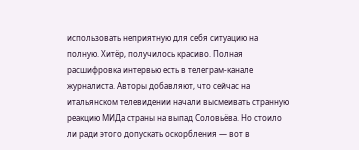использовать неприятную для себя ситуацию на полную. Хитёр, получилось красиво. Полная расшифровка интервью есть в телеграм-канале журналиста. Авторы добавляют, что сейчас на итальянском телевидении начали высмеивать странную реакцию МИДа страны на выпад Соловьёва. Но стоило ли ради этого допускать оскорбления — вот в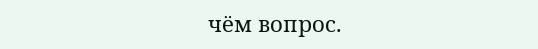чём вопрос.